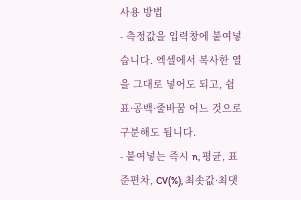사용 방법
- 측정값을 입력창에 붙여넣습니다. 엑셀에서 복사한 열을 그대로 넣어도 되고, 쉼표·공백·줄바꿈 어느 것으로 구분해도 됩니다.
- 붙여넣는 즉시 n, 평균, 표준편차, CV(%), 최솟값·최댓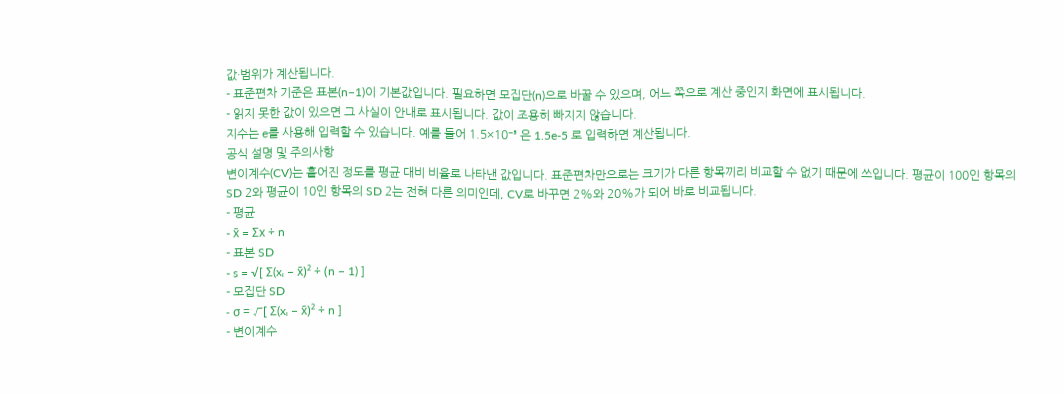값·범위가 계산됩니다.
- 표준편차 기준은 표본(n−1)이 기본값입니다. 필요하면 모집단(n)으로 바꿀 수 있으며, 어느 쪽으로 계산 중인지 화면에 표시됩니다.
- 읽지 못한 값이 있으면 그 사실이 안내로 표시됩니다. 값이 조용히 빠지지 않습니다.
지수는 e를 사용해 입력할 수 있습니다. 예를 들어 1.5×10⁻⁵ 은 1.5e-5 로 입력하면 계산됩니다.
공식 설명 및 주의사항
변이계수(CV)는 흩어진 정도를 평균 대비 비율로 나타낸 값입니다. 표준편차만으로는 크기가 다른 항목끼리 비교할 수 없기 때문에 쓰입니다. 평균이 100인 항목의 SD 2와 평균이 10인 항목의 SD 2는 전혀 다른 의미인데, CV로 바꾸면 2%와 20%가 되어 바로 비교됩니다.
- 평균
- x̄ = Σx ÷ n
- 표본 SD
- s = √[ Σ(xᵢ − x̄)² ÷ (n − 1) ]
- 모집단 SD
- σ = √[ Σ(xᵢ − x̄)² ÷ n ]
- 변이계수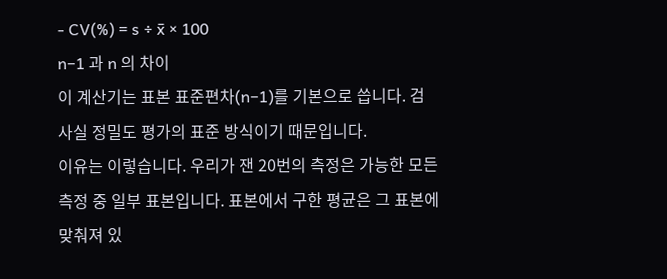- CV(%) = s ÷ x̄ × 100
n−1 과 n 의 차이
이 계산기는 표본 표준편차(n−1)를 기본으로 씁니다. 검사실 정밀도 평가의 표준 방식이기 때문입니다.
이유는 이렇습니다. 우리가 잰 20번의 측정은 가능한 모든 측정 중 일부 표본입니다. 표본에서 구한 평균은 그 표본에 맞춰져 있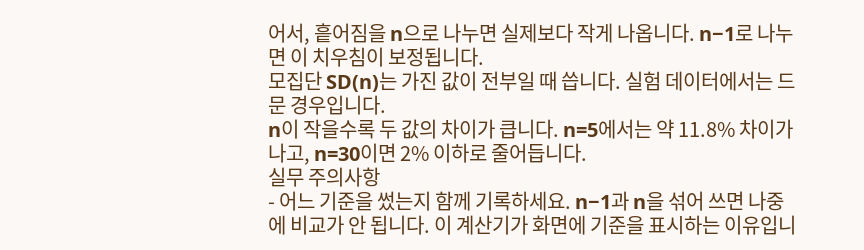어서, 흩어짐을 n으로 나누면 실제보다 작게 나옵니다. n−1로 나누면 이 치우침이 보정됩니다.
모집단 SD(n)는 가진 값이 전부일 때 씁니다. 실험 데이터에서는 드문 경우입니다.
n이 작을수록 두 값의 차이가 큽니다. n=5에서는 약 11.8% 차이가 나고, n=30이면 2% 이하로 줄어듭니다.
실무 주의사항
- 어느 기준을 썼는지 함께 기록하세요. n−1과 n을 섞어 쓰면 나중에 비교가 안 됩니다. 이 계산기가 화면에 기준을 표시하는 이유입니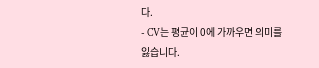다.
- CV는 평균이 0에 가까우면 의미를 잃습니다.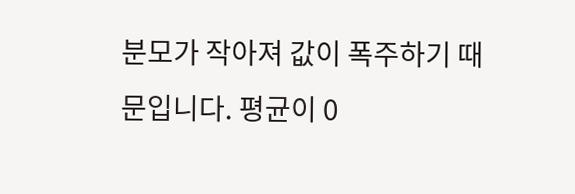분모가 작아져 값이 폭주하기 때문입니다. 평균이 0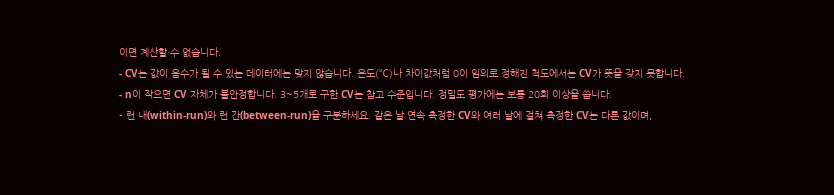이면 계산할 수 없습니다.
- CV는 값이 음수가 될 수 있는 데이터에는 맞지 않습니다. 온도(℃)나 차이값처럼 0이 임의로 정해진 척도에서는 CV가 뜻을 갖지 못합니다.
- n이 작으면 CV 자체가 불안정합니다. 3~5개로 구한 CV는 참고 수준입니다. 정밀도 평가에는 보통 20회 이상을 씁니다.
- 런 내(within-run)와 런 간(between-run)을 구분하세요. 같은 날 연속 측정한 CV와 여러 날에 걸쳐 측정한 CV는 다른 값이며,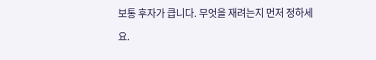보통 후자가 큽니다. 무엇을 재려는지 먼저 정하세요.